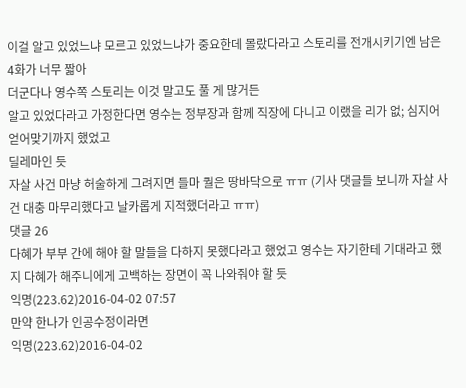이걸 알고 있었느냐 모르고 있었느냐가 중요한데 몰랐다라고 스토리를 전개시키기엔 남은 4화가 너무 짧아
더군다나 영수쪽 스토리는 이것 말고도 풀 게 많거든
알고 있었다라고 가정한다면 영수는 정부장과 함께 직장에 다니고 이랬을 리가 없; 심지어 얻어맞기까지 했었고
딜레마인 듯
자살 사건 마냥 허술하게 그려지면 들마 퀄은 땅바닥으로 ㅠㅠ (기사 댓글들 보니까 자살 사건 대충 마무리했다고 날카롭게 지적했더라고 ㅠㅠ)
댓글 26
다혜가 부부 간에 해야 할 말들을 다하지 못했다라고 했었고 영수는 자기한테 기대라고 했지 다혜가 해주니에게 고백하는 장면이 꼭 나와줘야 할 듯
익명(223.62)2016-04-02 07:57
만약 한나가 인공수정이라면
익명(223.62)2016-04-02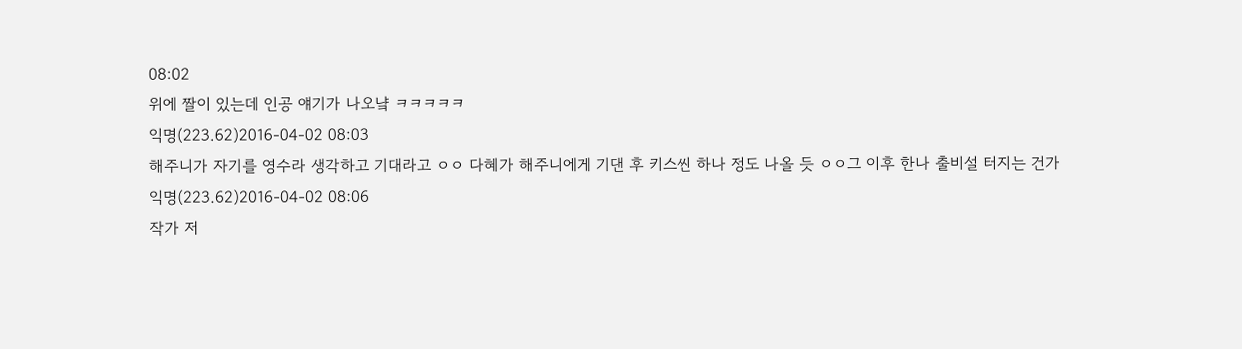08:02
위에 짤이 있는데 인공 얘기가 나오냨 ㅋㅋㅋㅋㅋ
익명(223.62)2016-04-02 08:03
해주니가 자기를 영수라 생각하고 기대라고 ㅇㅇ 다혜가 해주니에게 기댄 후 키스씬 하나 정도 나올 듯 ㅇㅇ그 이후 한나 출비설 터지는 건가
익명(223.62)2016-04-02 08:06
작가 저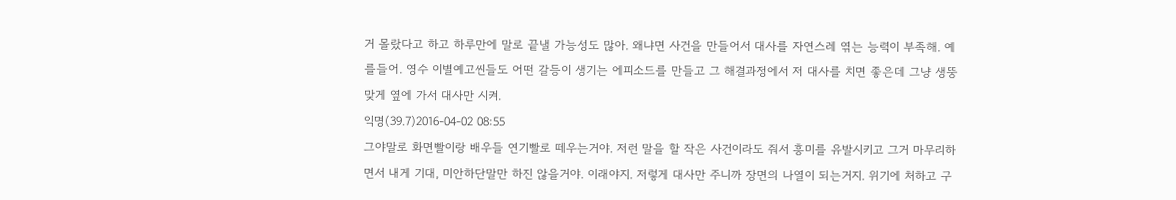거 몰랐다고 하고 하루만에 말로 끝낼 가능성도 많아. 왜냐면 사건을 만들어서 대사를 자연스레 엮는 능력이 부족해. 예를들어. 영수 이별예고씬들도 어떤 갈등이 생기는 에피소드를 만들고 그 해결과정에서 저 대사를 치면 좋은데 그냥 생뚱맞게 옆에 가서 대사만 시켜.
익명(39.7)2016-04-02 08:55
그야말로 화면빨이랑 배우들 연기빨로 떼우는거야. 저런 말을 할 작은 사건이라도 줘서 흥미를 유발시키고 그거 마무리하면서 내게 기대, 미안하단말만 하진 않을거야. 이래야지. 저렇게 대사만 주니까 장면의 나열이 되는거지. 위기에 처하고 구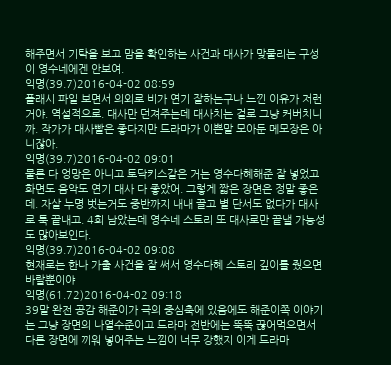해주면서 기탁을 보고 맘을 확인하는 사건과 대사가 맞물리는 구성이 영수네에겐 안보여.
익명(39.7)2016-04-02 08:59
플래시 파일 보면서 의외로 비가 연기 잘하는구나 느낀 이유가 저런거야. 역설적으로. 대사만 던져주는데 대사치는 걸로 그냥 커버치니까. 작가가 대사빨은 좋다지만 드라마가 이쁜말 모아둔 메모장은 아니잖아.
익명(39.7)2016-04-02 09:01
물론 다 엉망은 아니고 토닥키스같은 거는 영수다혜해준 잘 넣었고 화면도 음악도 연기 대사 다 좋았어. 그렇게 짧은 장면은 정말 좋은데. 자살 누명 벗는거도 중반까지 내내 끌고 별 단서도 없다가 대사로 툭 끝내고. 4회 남았는데 영수네 스토리 또 대사로만 끝낼 가능성도 많아보인다.
익명(39.7)2016-04-02 09:08
현재로는 한나 가출 사건을 잘 써서 영수다혜 스토리 깊이를 줬으면 바랄뿐이야
익명(61.72)2016-04-02 09:18
39말 완전 공감 해준이가 극의 중심축에 있음에도 해준이쪽 이야기는 그냥 장면의 나열수준이고 드라마 전반에는 뚝뚝 끊어먹으면서 다른 장면에 끼워 넣어주는 느낌이 너무 강했지 이게 드라마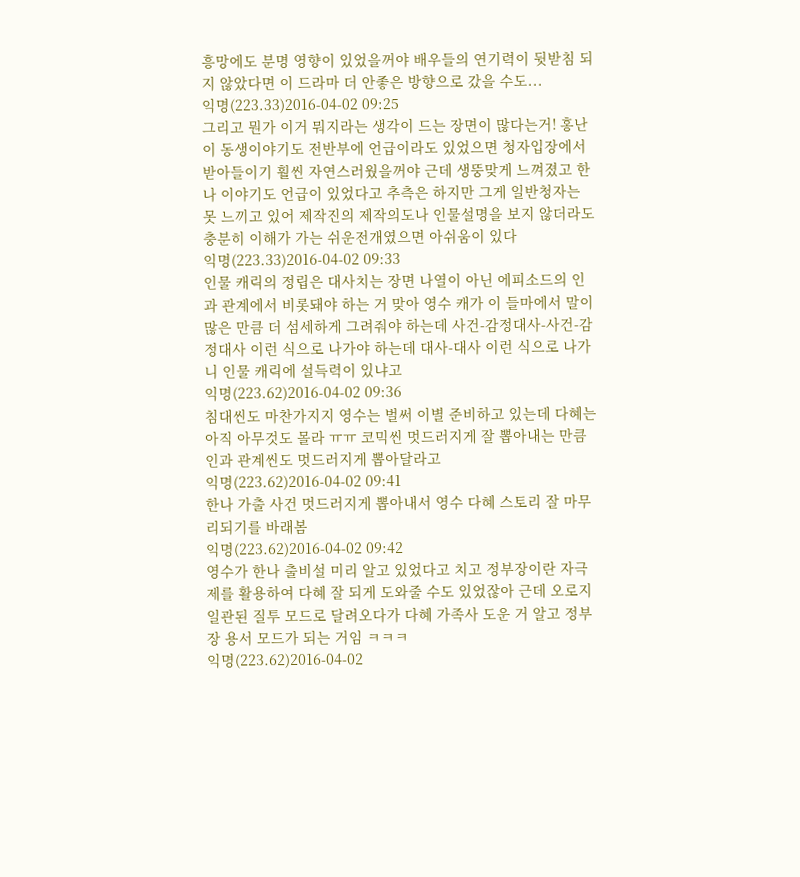흥망에도 분명 영향이 있었을꺼야 배우들의 연기력이 뒷받침 되지 않았다면 이 드라마 더 안좋은 방향으로 갔을 수도...
익명(223.33)2016-04-02 09:25
그리고 뭔가 이거 뭐지라는 생각이 드는 장면이 많다는거! 홍난이 동생이야기도 전반부에 언급이라도 있었으면 청자입장에서 받아들이기 훨씬 자연스러웠을꺼야 근데 생뚱맞게 느껴졌고 한나 이야기도 언급이 있었다고 추측은 하지만 그게 일반청자는 못 느끼고 있어 제작진의 제작의도나 인물설명을 보지 않더라도 충분히 이해가 가는 쉬운전개였으면 아쉬움이 있다
익명(223.33)2016-04-02 09:33
인물 캐릭의 정립은 대사치는 장면 나열이 아닌 에피소드의 인과 관계에서 비롯돼야 하는 거 맞아 영수 캐가 이 들마에서 말이 많은 만큼 더 섬세하게 그려줘야 하는데 사건-감정대사-사건-감정대사 이런 식으로 나가야 하는데 대사-대사 이런 식으로 나가니 인물 캐릭에 설득력이 있냐고
익명(223.62)2016-04-02 09:36
침대씬도 마찬가지지 영수는 벌써 이별 준비하고 있는데 다혜는 아직 아무것도 몰라 ㅠㅠ 코믹씬 멋드러지게 잘 뽑아내는 만큼 인과 관계씬도 멋드러지게 뽑아달라고
익명(223.62)2016-04-02 09:41
한나 가출 사건 멋드러지게 뽑아내서 영수 다혜 스토리 잘 마무리되기를 바래봄
익명(223.62)2016-04-02 09:42
영수가 한나 출비설 미리 알고 있었다고 치고 정부장이란 자극제를 활용하여 다혜 잘 되게 도와줄 수도 있었잖아 근데 오로지 일관된 질투 모드로 달려오다가 다혜 가족사 도운 거 알고 정부장 용서 모드가 되는 거임 ㅋㅋㅋ
익명(223.62)2016-04-02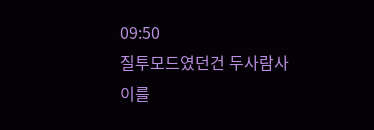09:50
질투모드였던건 두사람사이를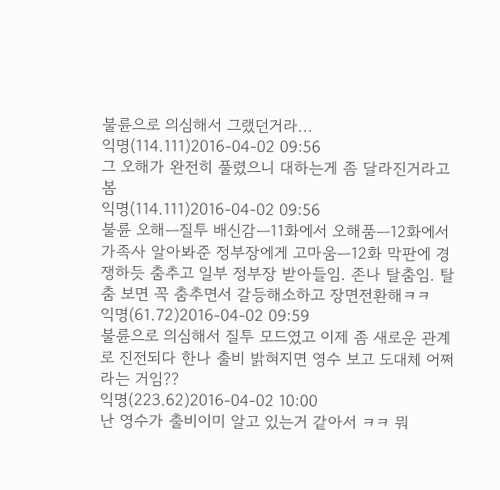불륜으로 의심해서 그랬던거라...
익명(114.111)2016-04-02 09:56
그 오해가 완전히 풀렸으니 대하는게 좀 달라진거라고 봄
익명(114.111)2016-04-02 09:56
불륜 오해ㅡ질투 배신감ㅡ11화에서 오해품ㅡ12화에서 가족사 알아봐준 정부장에게 고마움ㅡ12화 막판에 경쟁하듯 춤추고 일부 정부장 받아들임. 존나 탈춤임. 탈춤 보면 꼭 춤추면서 갈등해소하고 장면전환해ㅋㅋ
익명(61.72)2016-04-02 09:59
불륜으로 의심해서 질투 모드였고 이제 좀 새로운 관계로 진전되다 한나 출비 밝혀지면 영수 보고 도대체 어쩌라는 거임??
익명(223.62)2016-04-02 10:00
난 영수가 출비이미 알고 있는거 같아서 ㅋㅋ 뭐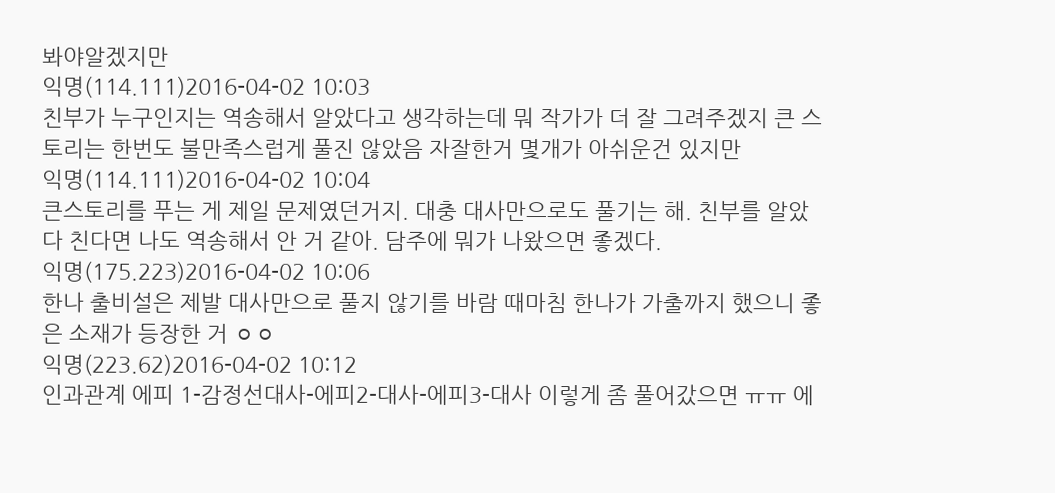봐야알겠지만
익명(114.111)2016-04-02 10:03
친부가 누구인지는 역송해서 알았다고 생각하는데 뭐 작가가 더 잘 그려주겠지 큰 스토리는 한번도 불만족스럽게 풀진 않았음 자잘한거 몇개가 아쉬운건 있지만
익명(114.111)2016-04-02 10:04
큰스토리를 푸는 게 제일 문제였던거지. 대충 대사만으로도 풀기는 해. 친부를 알았다 친다면 나도 역송해서 안 거 같아. 담주에 뭐가 나왔으면 좋겠다.
익명(175.223)2016-04-02 10:06
한나 출비설은 제발 대사만으로 풀지 않기를 바람 때마침 한나가 가출까지 했으니 좋은 소재가 등장한 거 ㅇㅇ
익명(223.62)2016-04-02 10:12
인과관계 에피 1-감정선대사-에피2-대사-에피3-대사 이렇게 좀 풀어갔으면 ㅠㅠ 에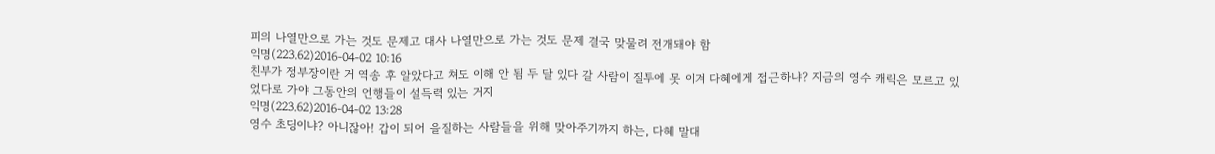피의 나열만으로 가는 것도 문제고 대사 나열만으로 가는 것도 문제 결국 맞물려 전개돼야 함
익명(223.62)2016-04-02 10:16
친부가 정부장이란 거 역송 후 알았다고 쳐도 이해 안 됨 두 달 있다 갈 사람이 질투에 못 이겨 다혜에게 접근하냐? 지금의 영수 캐릭은 모르고 있었다로 가야 그동안의 언행들이 설득력 있는 거지
익명(223.62)2016-04-02 13:28
영수 초딩이냐? 아니잖아! 갑이 되어 을질하는 사람들을 위해 맞아주기까지 하는, 다혜 말대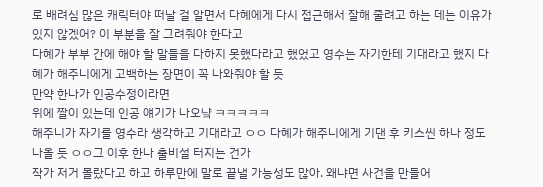로 배려심 많은 캐릭터야 떠날 걸 알면서 다혜에게 다시 접근해서 잘해 줄려고 하는 데는 이유가 있지 않겠어? 이 부분을 잘 그려줘야 한다고
다혜가 부부 간에 해야 할 말들을 다하지 못했다라고 했었고 영수는 자기한테 기대라고 했지 다혜가 해주니에게 고백하는 장면이 꼭 나와줘야 할 듯
만약 한나가 인공수정이라면
위에 짤이 있는데 인공 얘기가 나오냨 ㅋㅋㅋㅋㅋ
해주니가 자기를 영수라 생각하고 기대라고 ㅇㅇ 다혜가 해주니에게 기댄 후 키스씬 하나 정도 나올 듯 ㅇㅇ그 이후 한나 출비설 터지는 건가
작가 저거 몰랐다고 하고 하루만에 말로 끝낼 가능성도 많아. 왜냐면 사건을 만들어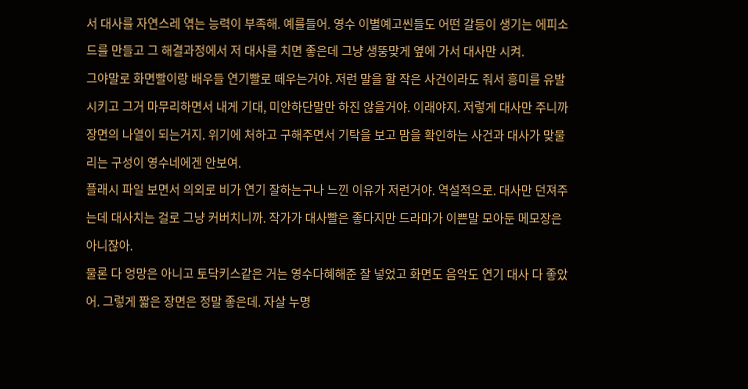서 대사를 자연스레 엮는 능력이 부족해. 예를들어. 영수 이별예고씬들도 어떤 갈등이 생기는 에피소드를 만들고 그 해결과정에서 저 대사를 치면 좋은데 그냥 생뚱맞게 옆에 가서 대사만 시켜.
그야말로 화면빨이랑 배우들 연기빨로 떼우는거야. 저런 말을 할 작은 사건이라도 줘서 흥미를 유발시키고 그거 마무리하면서 내게 기대, 미안하단말만 하진 않을거야. 이래야지. 저렇게 대사만 주니까 장면의 나열이 되는거지. 위기에 처하고 구해주면서 기탁을 보고 맘을 확인하는 사건과 대사가 맞물리는 구성이 영수네에겐 안보여.
플래시 파일 보면서 의외로 비가 연기 잘하는구나 느낀 이유가 저런거야. 역설적으로. 대사만 던져주는데 대사치는 걸로 그냥 커버치니까. 작가가 대사빨은 좋다지만 드라마가 이쁜말 모아둔 메모장은 아니잖아.
물론 다 엉망은 아니고 토닥키스같은 거는 영수다혜해준 잘 넣었고 화면도 음악도 연기 대사 다 좋았어. 그렇게 짧은 장면은 정말 좋은데. 자살 누명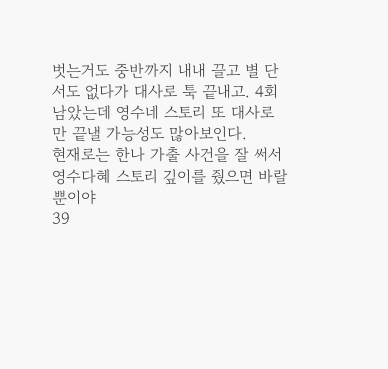벗는거도 중반까지 내내 끌고 별 단서도 없다가 대사로 툭 끝내고. 4회 남았는데 영수네 스토리 또 대사로만 끝낼 가능성도 많아보인다.
현재로는 한나 가출 사건을 잘 써서 영수다혜 스토리 깊이를 줬으면 바랄뿐이야
39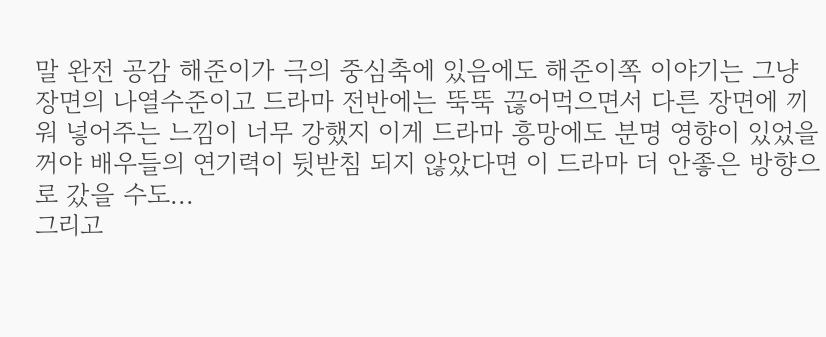말 완전 공감 해준이가 극의 중심축에 있음에도 해준이쪽 이야기는 그냥 장면의 나열수준이고 드라마 전반에는 뚝뚝 끊어먹으면서 다른 장면에 끼워 넣어주는 느낌이 너무 강했지 이게 드라마 흥망에도 분명 영향이 있었을꺼야 배우들의 연기력이 뒷받침 되지 않았다면 이 드라마 더 안좋은 방향으로 갔을 수도...
그리고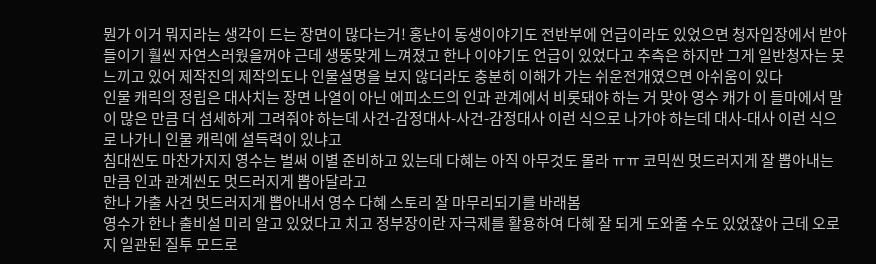뭔가 이거 뭐지라는 생각이 드는 장면이 많다는거! 홍난이 동생이야기도 전반부에 언급이라도 있었으면 청자입장에서 받아들이기 훨씬 자연스러웠을꺼야 근데 생뚱맞게 느껴졌고 한나 이야기도 언급이 있었다고 추측은 하지만 그게 일반청자는 못 느끼고 있어 제작진의 제작의도나 인물설명을 보지 않더라도 충분히 이해가 가는 쉬운전개였으면 아쉬움이 있다
인물 캐릭의 정립은 대사치는 장면 나열이 아닌 에피소드의 인과 관계에서 비롯돼야 하는 거 맞아 영수 캐가 이 들마에서 말이 많은 만큼 더 섬세하게 그려줘야 하는데 사건-감정대사-사건-감정대사 이런 식으로 나가야 하는데 대사-대사 이런 식으로 나가니 인물 캐릭에 설득력이 있냐고
침대씬도 마찬가지지 영수는 벌써 이별 준비하고 있는데 다혜는 아직 아무것도 몰라 ㅠㅠ 코믹씬 멋드러지게 잘 뽑아내는 만큼 인과 관계씬도 멋드러지게 뽑아달라고
한나 가출 사건 멋드러지게 뽑아내서 영수 다혜 스토리 잘 마무리되기를 바래봄
영수가 한나 출비설 미리 알고 있었다고 치고 정부장이란 자극제를 활용하여 다혜 잘 되게 도와줄 수도 있었잖아 근데 오로지 일관된 질투 모드로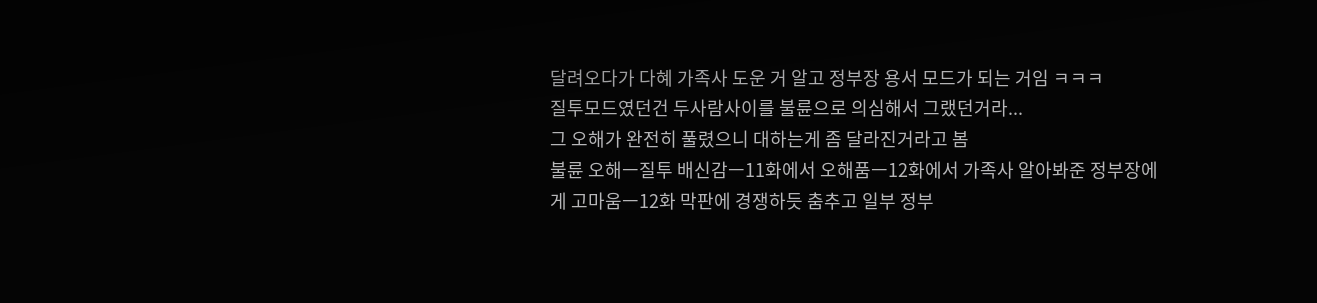달려오다가 다혜 가족사 도운 거 알고 정부장 용서 모드가 되는 거임 ㅋㅋㅋ
질투모드였던건 두사람사이를 불륜으로 의심해서 그랬던거라...
그 오해가 완전히 풀렸으니 대하는게 좀 달라진거라고 봄
불륜 오해ㅡ질투 배신감ㅡ11화에서 오해품ㅡ12화에서 가족사 알아봐준 정부장에게 고마움ㅡ12화 막판에 경쟁하듯 춤추고 일부 정부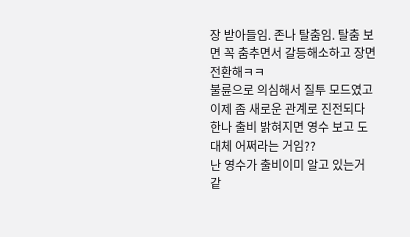장 받아들임. 존나 탈춤임. 탈춤 보면 꼭 춤추면서 갈등해소하고 장면전환해ㅋㅋ
불륜으로 의심해서 질투 모드였고 이제 좀 새로운 관계로 진전되다 한나 출비 밝혀지면 영수 보고 도대체 어쩌라는 거임??
난 영수가 출비이미 알고 있는거 같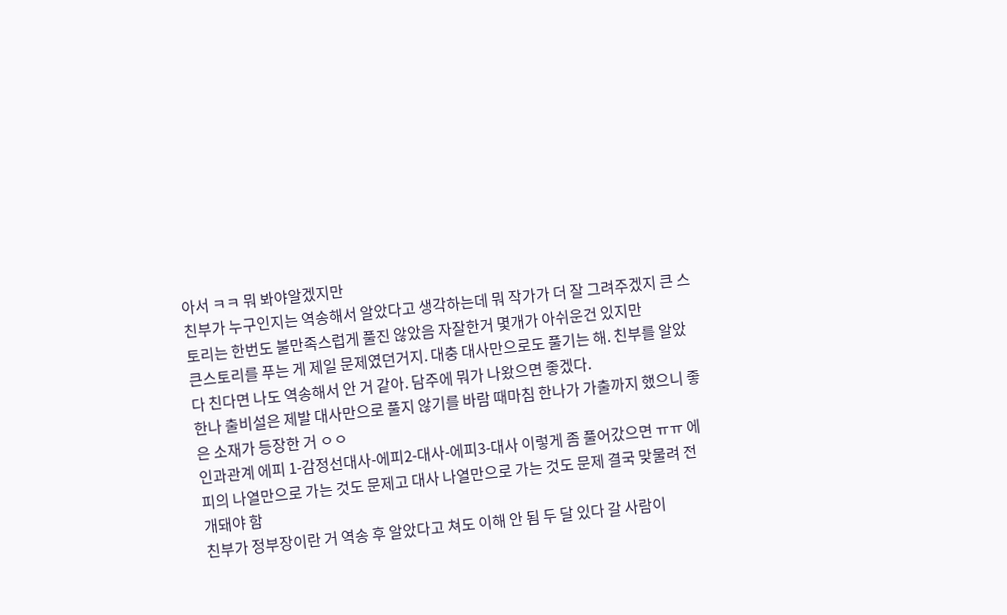아서 ㅋㅋ 뭐 봐야알겠지만
친부가 누구인지는 역송해서 알았다고 생각하는데 뭐 작가가 더 잘 그려주겠지 큰 스토리는 한번도 불만족스럽게 풀진 않았음 자잘한거 몇개가 아쉬운건 있지만
큰스토리를 푸는 게 제일 문제였던거지. 대충 대사만으로도 풀기는 해. 친부를 알았다 친다면 나도 역송해서 안 거 같아. 담주에 뭐가 나왔으면 좋겠다.
한나 출비설은 제발 대사만으로 풀지 않기를 바람 때마침 한나가 가출까지 했으니 좋은 소재가 등장한 거 ㅇㅇ
인과관계 에피 1-감정선대사-에피2-대사-에피3-대사 이렇게 좀 풀어갔으면 ㅠㅠ 에피의 나열만으로 가는 것도 문제고 대사 나열만으로 가는 것도 문제 결국 맞물려 전개돼야 함
친부가 정부장이란 거 역송 후 알았다고 쳐도 이해 안 됨 두 달 있다 갈 사람이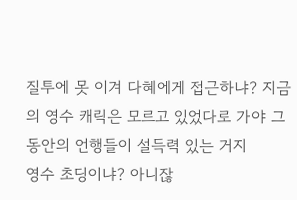질투에 못 이겨 다혜에게 접근하냐? 지금의 영수 캐릭은 모르고 있었다로 가야 그동안의 언행들이 설득력 있는 거지
영수 초딩이냐? 아니잖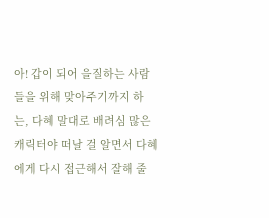아! 갑이 되어 을질하는 사람들을 위해 맞아주기까지 하는, 다혜 말대로 배려심 많은 캐릭터야 떠날 걸 알면서 다혜에게 다시 접근해서 잘해 줄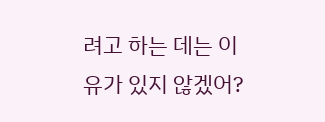려고 하는 데는 이유가 있지 않겠어?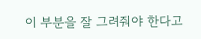이 부분을 잘 그려줘야 한다고